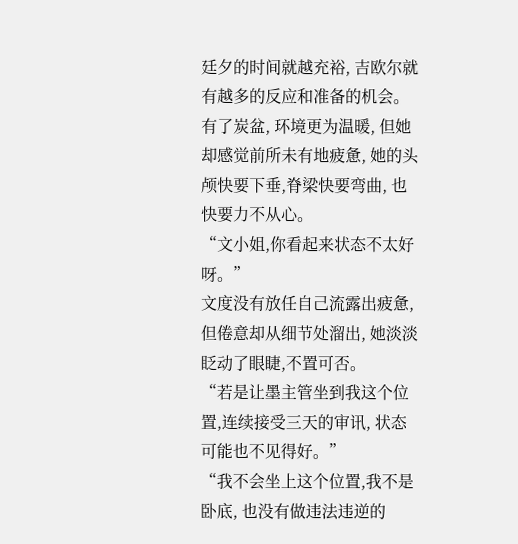廷夕的时间就越充裕, 吉欧尔就有越多的反应和准备的机会。
有了炭盆, 环境更为温暖, 但她却感觉前所未有地疲惫, 她的头颅快要下垂,脊梁快要弯曲, 也快要力不从心。
“文小姐,你看起来状态不太好呀。”
文度没有放任自己流露出疲惫,但倦意却从细节处溜出, 她淡淡眨动了眼睫,不置可否。
“若是让墨主管坐到我这个位置,连续接受三天的审讯, 状态可能也不见得好。”
“我不会坐上这个位置,我不是卧底, 也没有做违法违逆的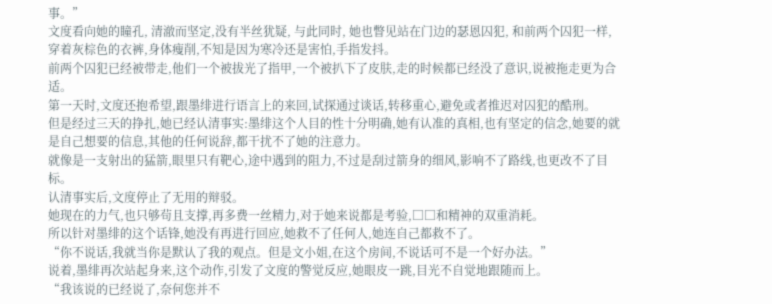事。”
文度看向她的瞳孔, 清澈而坚定,没有半丝犹疑, 与此同时, 她也瞥见站在门边的瑟恩囚犯, 和前两个囚犯一样, 穿着灰棕色的衣裤,身体瘦削,不知是因为寒冷还是害怕,手指发抖。
前两个囚犯已经被带走,他们一个被拔光了指甲,一个被扒下了皮肤,走的时候都已经没了意识,说被拖走更为合适。
第一天时,文度还抱希望,跟墨绯进行语言上的来回,试探通过谈话,转移重心,避免或者推迟对囚犯的酷刑。
但是经过三天的挣扎,她已经认清事实:墨绯这个人目的性十分明确,她有认准的真相,也有坚定的信念,她要的就是自己想要的信息,其他的任何说辞,都干扰不了她的注意力。
就像是一支射出的猛箭,眼里只有靶心,途中遇到的阻力,不过是刮过箭身的细风,影响不了路线,也更改不了目标。
认清事实后,文度停止了无用的辩驳。
她现在的力气,也只够茍且支撑,再多费一丝精力,对于她来说都是考验,□□和精神的双重消耗。
所以针对墨绯的这个话锋,她没有再进行回应,她救不了任何人,她连自己都救不了。
“你不说话,我就当你是默认了我的观点。但是文小姐,在这个房间,不说话可不是一个好办法。”
说着,墨绯再次站起身来,这个动作,引发了文度的警觉反应,她眼皮一跳,目光不自觉地跟随而上。
“我该说的已经说了,奈何您并不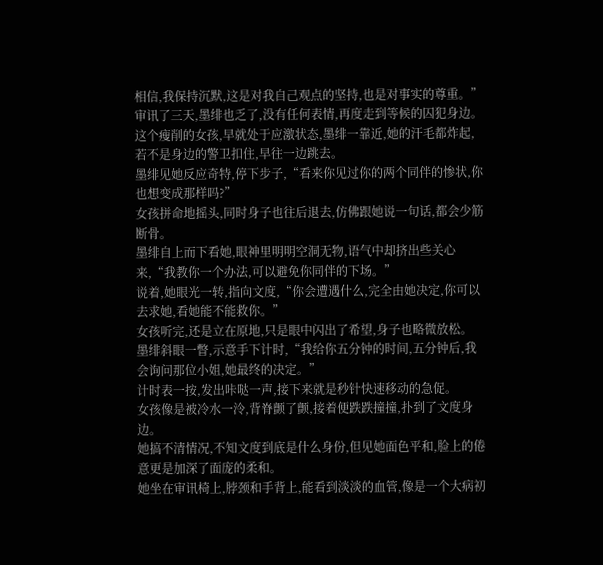相信,我保持沉默,这是对我自己观点的坚持,也是对事实的尊重。”
审讯了三天,墨绯也乏了,没有任何表情,再度走到等候的囚犯身边。
这个瘦削的女孩,早就处于应激状态,墨绯一靠近,她的汗毛都炸起,若不是身边的警卫扣住,早往一边跳去。
墨绯见她反应奇特,停下步子,“看来你见过你的两个同伴的惨状,你也想变成那样吗?”
女孩拼命地摇头,同时身子也往后退去,仿佛跟她说一句话,都会少筋断骨。
墨绯自上而下看她,眼神里明明空洞无物,语气中却挤出些关心来,“我教你一个办法,可以避免你同伴的下场。”
说着,她眼光一转,指向文度,“你会遭遇什么,完全由她决定,你可以去求她,看她能不能救你。”
女孩听完,还是立在原地,只是眼中闪出了希望,身子也略微放松。
墨绯斜眼一瞥,示意手下计时,“我给你五分钟的时间,五分钟后,我会询问那位小姐,她最终的决定。”
计时表一按,发出咔哒一声,接下来就是秒针快速移动的急促。
女孩像是被冷水一泠,背脊颤了颤,接着便跌跌撞撞,扑到了文度身边。
她搞不清情况,不知文度到底是什么身份,但见她面色平和,脸上的倦意更是加深了面庞的柔和。
她坐在审讯椅上,脖颈和手背上,能看到淡淡的血管,像是一个大病初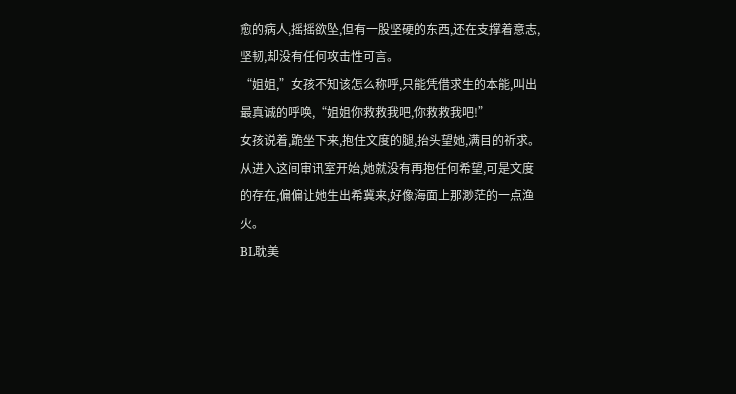愈的病人,摇摇欲坠,但有一股坚硬的东西,还在支撑着意志,坚韧,却没有任何攻击性可言。
“姐姐,”女孩不知该怎么称呼,只能凭借求生的本能,叫出最真诚的呼唤,“姐姐你救救我吧,你救救我吧!”
女孩说着,跪坐下来,抱住文度的腿,抬头望她,满目的祈求。
从进入这间审讯室开始,她就没有再抱任何希望,可是文度的存在,偏偏让她生出希冀来,好像海面上那渺茫的一点渔火。
BL耽美